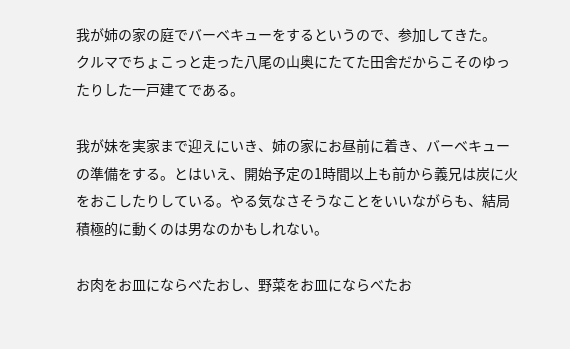我が姉の家の庭でバーベキューをするというので、参加してきた。
クルマでちょこっと走った八尾の山奥にたてた田舎だからこそのゆったりした一戸建てである。

我が妹を実家まで迎えにいき、姉の家にお昼前に着き、バーベキューの準備をする。とはいえ、開始予定の1時間以上も前から義兄は炭に火をおこしたりしている。やる気なさそうなことをいいながらも、結局積極的に動くのは男なのかもしれない。

お肉をお皿にならべたおし、野菜をお皿にならべたお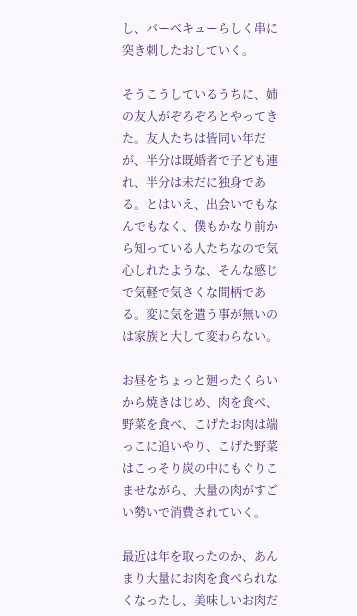し、バーベキューらしく串に突き刺したおしていく。

そうこうしているうちに、姉の友人がぞろぞろとやってきた。友人たちは皆同い年だが、半分は既婚者で子ども連れ、半分は未だに独身である。とはいえ、出会いでもなんでもなく、僕もかなり前から知っている人たちなので気心しれたような、そんな感じで気軽で気さくな間柄である。変に気を遣う事が無いのは家族と大して変わらない。

お昼をちょっと廻ったくらいから焼きはじめ、肉を食べ、野菜を食べ、こげたお肉は端っこに追いやり、こげた野菜はこっそり炭の中にもぐりこませながら、大量の肉がすごい勢いで消費されていく。

最近は年を取ったのか、あんまり大量にお肉を食べられなくなったし、美味しいお肉だ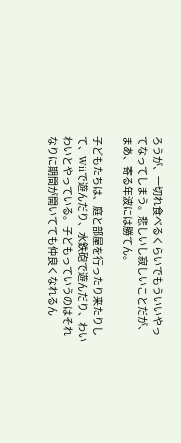ろうが、一切れ食べるくらいでもういいやってなってしまう。悲しいし寂しいことだが、まあ、寄る年波には勝てん。

子どもたちは、庭と部屋を行ったり来たりして、Wiiで遊んだり、水鉄砲で遊んだり、わいわいとやっている。子どもっていうのはそれなりに期間が開いてても仲良くなれるん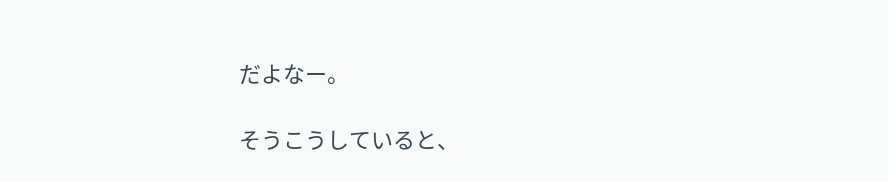だよなー。

そうこうしていると、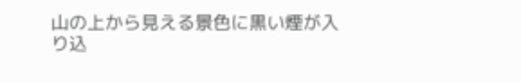山の上から見える景色に黒い煙が入り込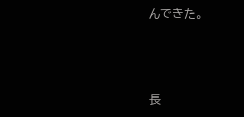んできた。



長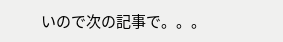いので次の記事で。。。